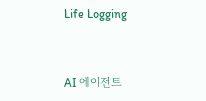Life Logging


AI 에이전트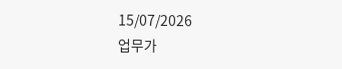15/07/2026
업무가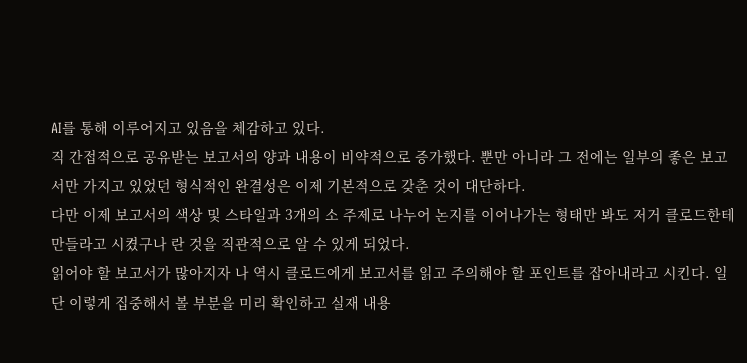AI를 통해 이루어지고 있음을 체감하고 있다.
직 간접적으로 공유받는 보고서의 양과 내용이 비약적으로 증가했다. 뿐만 아니라 그 전에는 일부의 좋은 보고서만 가지고 있었던 형식적인 완결성은 이제 기본적으로 갖춘 것이 대단하다.
다만 이제 보고서의 색상 및 스타일과 3개의 소 주제로 나누어 논지를 이어나가는 형태만 봐도 저거 클로드한테 만들라고 시켰구나 란 것을 직관적으로 알 수 있게 되었다.
읽어야 할 보고서가 많아지자 나 역시 클로드에게 보고서를 읽고 주의해야 할 포인트를 잡아내라고 시킨다. 일단 이렇게 집중해서 볼 부분을 미리 확인하고 실재 내용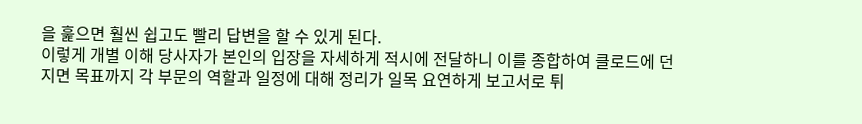을 훑으면 훨씬 쉽고도 빨리 답변을 할 수 있게 된다.
이렇게 개별 이해 당사자가 본인의 입장을 자세하게 적시에 전달하니 이를 종합하여 클로드에 던지면 목표까지 각 부문의 역할과 일정에 대해 정리가 일목 요연하게 보고서로 튀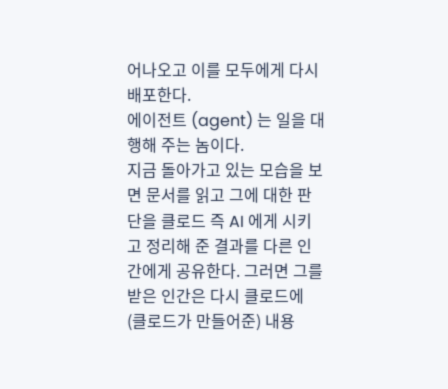어나오고 이를 모두에게 다시 배포한다.
에이전트 (agent) 는 일을 대행해 주는 놈이다.
지금 돌아가고 있는 모습을 보면 문서를 읽고 그에 대한 판단을 클로드 즉 AI 에게 시키고 정리해 준 결과를 다른 인간에게 공유한다. 그러면 그를 받은 인간은 다시 클로드에 (클로드가 만들어준) 내용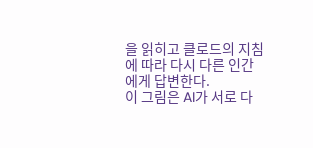을 읽히고 클로드의 지침에 따라 다시 다른 인간에게 답변한다.
이 그림은 AI가 서로 다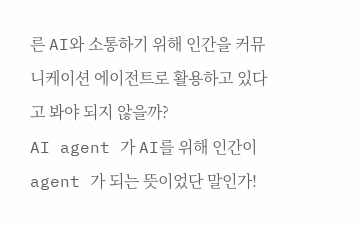른 AI와 소통하기 위해 인간을 커뮤니케이션 에이전트로 활용하고 있다고 봐야 되지 않을까?
AI agent 가 AI를 위해 인간이 agent 가 되는 뜻이었단 말인가!